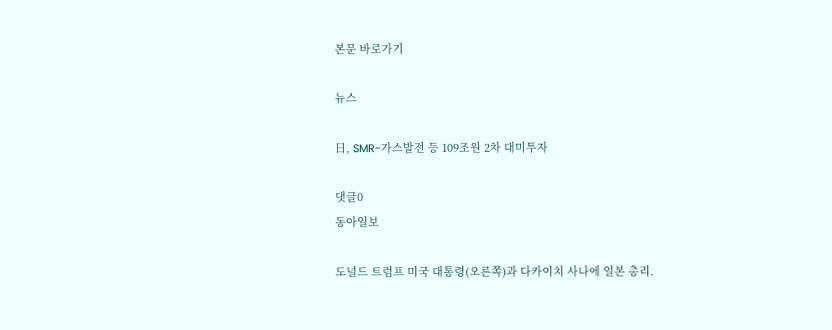본문 바로가기

뉴스

日, SMR-가스발전 등 109조원 2차 대미투자

댓글0
동아일보

도널드 트럼프 미국 대통령(오른쪽)과 다카이치 사나에 일본 총리.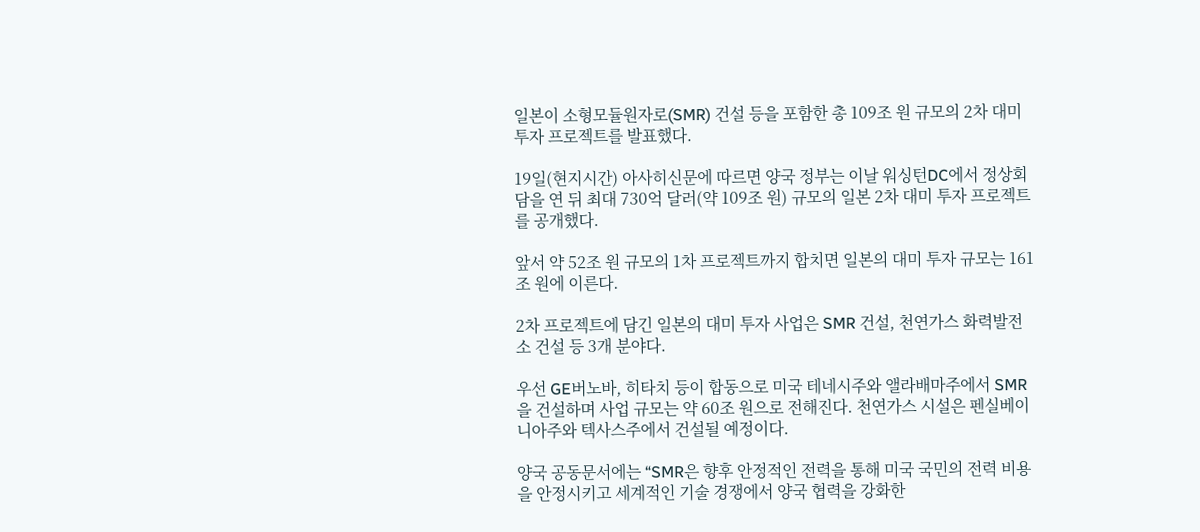일본이 소형모듈원자로(SMR) 건설 등을 포함한 총 109조 원 규모의 2차 대미 투자 프로젝트를 발표했다.

19일(현지시간) 아사히신문에 따르면 양국 정부는 이날 워싱턴DC에서 정상회담을 연 뒤 최대 730억 달러(약 109조 원) 규모의 일본 2차 대미 투자 프로젝트를 공개했다.

앞서 약 52조 원 규모의 1차 프로젝트까지 합치면 일본의 대미 투자 규모는 161조 원에 이른다.

2차 프로젝트에 담긴 일본의 대미 투자 사업은 SMR 건설, 천연가스 화력발전소 건설 등 3개 분야다.

우선 GE버노바, 히타치 등이 합동으로 미국 테네시주와 앨라배마주에서 SMR을 건설하며 사업 규모는 약 60조 원으로 전해진다. 천연가스 시설은 펜실베이니아주와 텍사스주에서 건설될 예정이다.

양국 공동문서에는 “SMR은 향후 안정적인 전력을 통해 미국 국민의 전력 비용을 안정시키고 세계적인 기술 경쟁에서 양국 협력을 강화한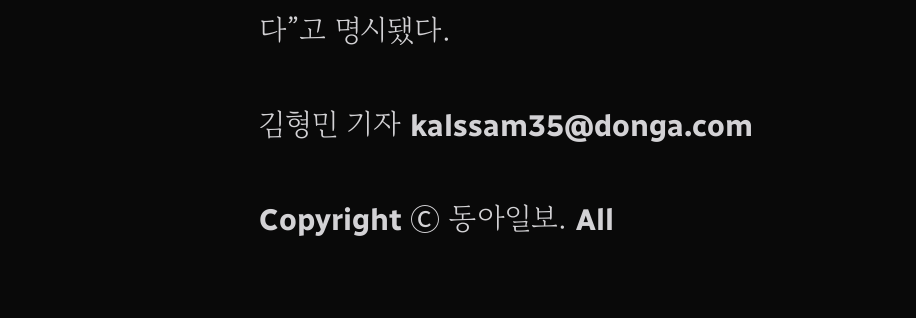다”고 명시됐다.

김형민 기자 kalssam35@donga.com

Copyright Ⓒ 동아일보. All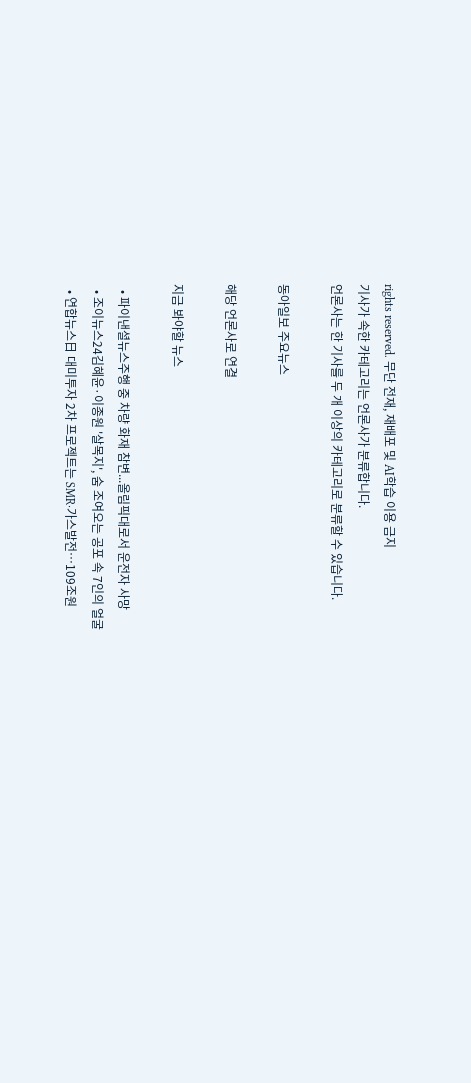rights reserved. 무단 전재, 재배포 및 AI학습 이용 금지
기사가 속한 카테고리는 언론사가 분류합니다.
언론사는 한 기사를 두 개 이상의 카테고리로 분류할 수 있습니다.

동아일보 주요뉴스

해당 언론사로 연결

지금 봐야할 뉴스

  • 파이낸셜뉴스주행 중 차량 화재 참변...올림픽대로서 운전자 사망
  • 조이뉴스24김혜윤·이종원 '살목지', 숨 조여오는 공포 속 7인의 얼굴
  • 연합뉴스日 대미투자 2차 프로젝트는 SMR·가스발전…109조원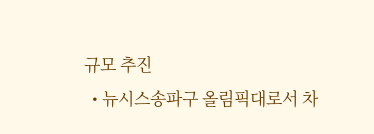규모 추진
  • 뉴시스송파구 올림픽대로서 차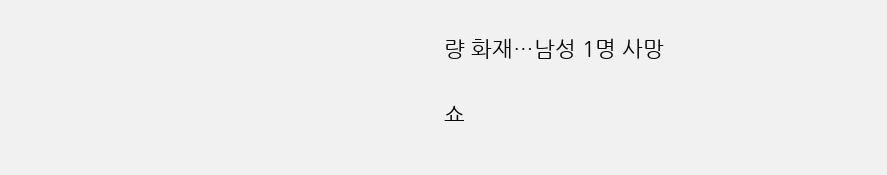량 화재…남성 1명 사망

쇼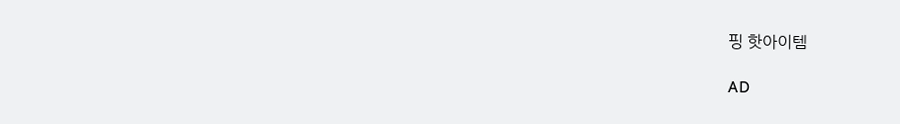핑 핫아이템

AD